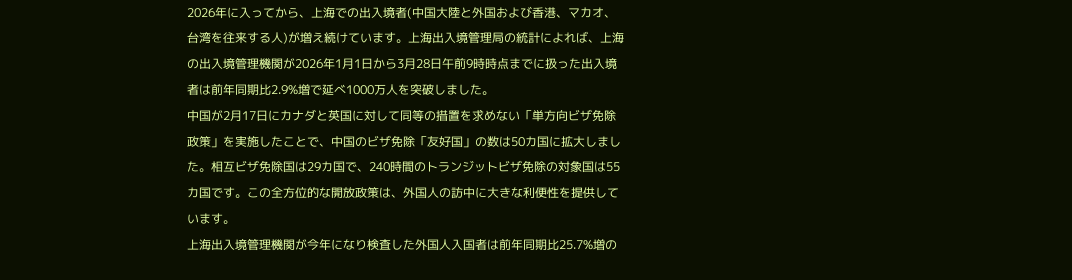2026年に入ってから、上海での出入境者(中国大陸と外国および香港、マカオ、台湾を往来する人)が増え続けています。上海出入境管理局の統計によれば、上海の出入境管理機関が2026年1月1日から3月28日午前9時時点までに扱った出入境者は前年同期比2.9%増で延べ1000万人を突破しました。
中国が2月17日にカナダと英国に対して同等の措置を求めない「単方向ビザ免除政策」を実施したことで、中国のビザ免除「友好国」の数は50カ国に拡大しました。相互ビザ免除国は29カ国で、240時間のトランジットビザ免除の対象国は55カ国です。この全方位的な開放政策は、外国人の訪中に大きな利便性を提供しています。
上海出入境管理機関が今年になり検査した外国人入国者は前年同期比25.7%増の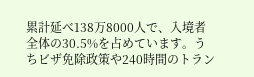累計延べ138万8000人で、入境者全体の30.5%を占めています。うちビザ免除政策や240時間のトラン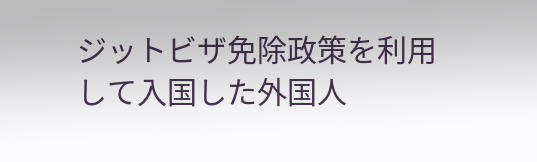ジットビザ免除政策を利用して入国した外国人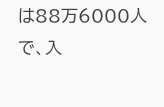は88万6000人で、入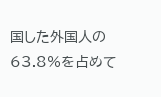国した外国人の63.8%を占めて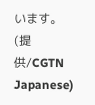います。(提供/CGTN Japanese)